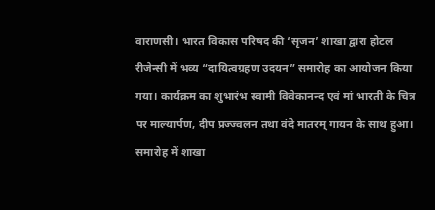वाराणसी। भारत विकास परिषद की ‘सृजन’ शाखा द्वारा होटल रीजेन्सी में भव्य “दायित्वग्रहण उदयन” समारोह का आयोजन किया गया। कार्यक्रम का शुभारंभ स्वामी विवेकानन्द एवं मां भारती के चित्र पर माल्यार्पण, दीप प्रज्ज्वलन तथा वंदे मातरम् गायन के साथ हुआ। समारोह में शाखा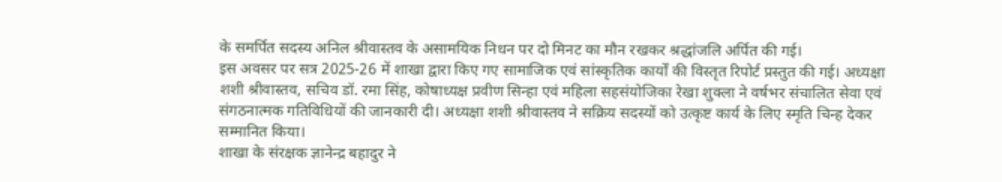के समर्पित सदस्य अनिल श्रीवास्तव के असामयिक निधन पर दो मिनट का मौन रखकर श्रद्धांजलि अर्पित की गई।
इस अवसर पर सत्र 2025-26 में शाखा द्वारा किए गए सामाजिक एवं सांस्कृतिक कार्यों की विस्तृत रिपोर्ट प्रस्तुत की गई। अध्यक्षा शशी श्रीवास्तव, सचिव डॉ. रमा सिंह, कोषाध्यक्ष प्रवीण सिन्हा एवं महिला सहसंयोजिका रेखा शुक्ला ने वर्षभर संचालित सेवा एवं संगठनात्मक गतिविधियों की जानकारी दी। अध्यक्षा शशी श्रीवास्तव ने सक्रिय सदस्यों को उत्कृष्ट कार्य के लिए स्मृति चिन्ह देकर सम्मानित किया।
शाखा के संरक्षक ज्ञानेन्द्र बहादुर ने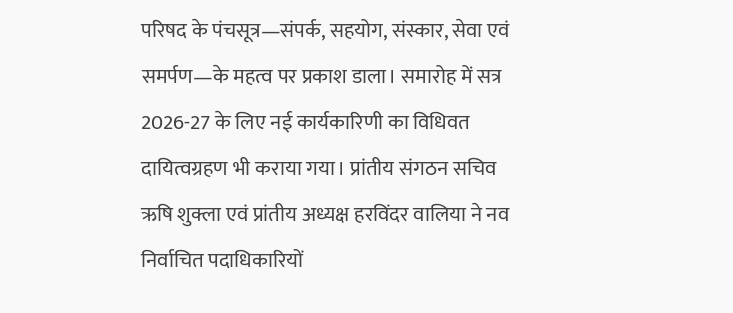परिषद के पंचसूत्र—संपर्क, सहयोग, संस्कार, सेवा एवं समर्पण—के महत्व पर प्रकाश डाला। समारोह में सत्र 2026-27 के लिए नई कार्यकारिणी का विधिवत दायित्वग्रहण भी कराया गया। प्रांतीय संगठन सचिव ऋषि शुक्ला एवं प्रांतीय अध्यक्ष हरविंदर वालिया ने नव निर्वाचित पदाधिकारियों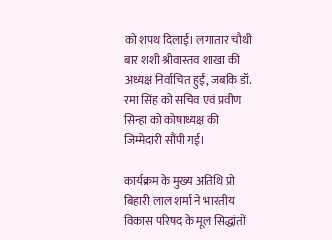को शपथ दिलाई। लगातार चौथी बार शशी श्रीवास्तव शाखा की अध्यक्ष निर्वाचित हुईं, जबकि डॉ. रमा सिंह को सचिव एवं प्रवीण सिन्हा को कोषाध्यक्ष की जिम्मेदारी सौंपी गई।

कार्यक्रम के मुख्य अतिथि प्रो बिहारी लाल शर्मा ने भारतीय विकास परिषद के मूल सिद्धांतों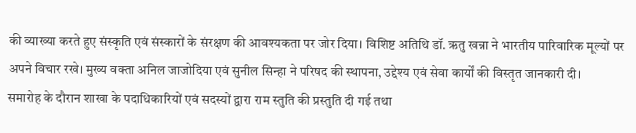की व्याख्या करते हुए संस्कृति एवं संस्कारों के संरक्षण की आवश्यकता पर जोर दिया। विशिष्ट अतिथि डॉ. ऋतु खन्ना ने भारतीय पारिवारिक मूल्यों पर अपने विचार रखे। मुख्य वक्ता अनिल जाजोदिया एवं सुनील सिन्हा ने परिषद की स्थापना, उद्देश्य एवं सेवा कार्यों की विस्तृत जानकारी दी।
समारोह के दौरान शाखा के पदाधिकारियों एवं सदस्यों द्वारा राम स्तुति की प्रस्तुति दी गई तथा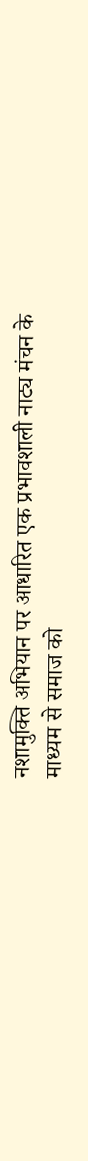नशामुक्ति अभियान पर आधारित एक प्रभावशाली नाट्य मंचन के माध्यम से समाज को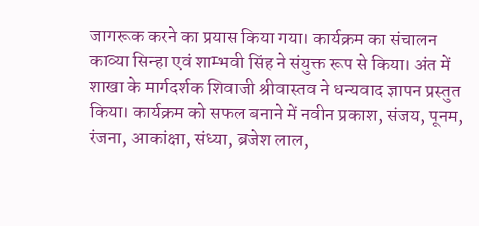जागरूक करने का प्रयास किया गया। कार्यक्रम का संचालन काव्या सिन्हा एवं शाम्भवी सिंह ने संयुक्त रूप से किया। अंत में शाखा के मार्गदर्शक शिवाजी श्रीवास्तव ने धन्यवाद ज्ञापन प्रस्तुत किया। कार्यक्रम को सफल बनाने में नवीन प्रकाश, संजय, पूनम, रंजना, आकांक्षा, संध्या, ब्रजेश लाल,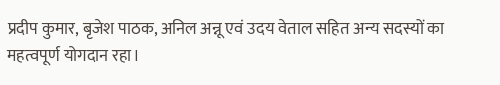प्रदीप कुमार, बृजेश पाठक, अनिल अन्नू एवं उदय वेताल सहित अन्य सदस्यों का महत्वपूर्ण योगदान रहा।